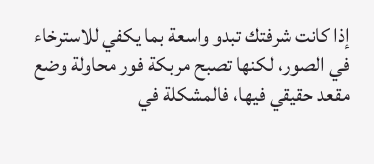إذا كانت شرفتك تبدو واسعة بما يكفي للاسترخاء في الصور، لكنها تصبح مربكة فور محاولة وضع مقعد حقيقي فيها، فالمشكلة في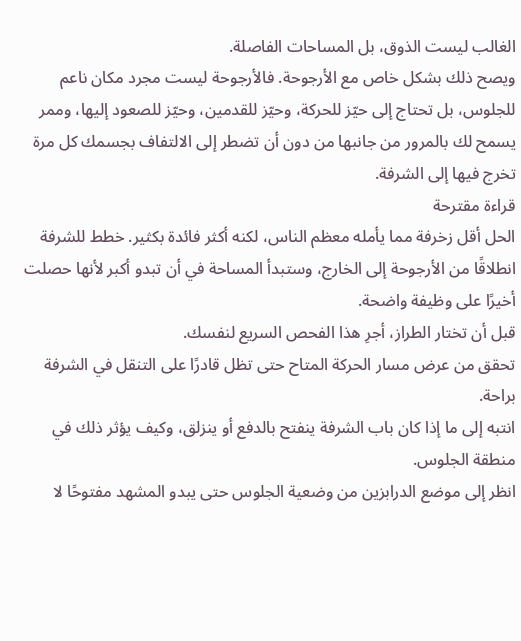الغالب ليست الذوق، بل المساحات الفاصلة.
ويصح ذلك بشكل خاص مع الأرجوحة. فالأرجوحة ليست مجرد مكان ناعم للجلوس، بل تحتاج إلى حيّز للحركة، وحيّز للقدمين، وحيّز للصعود إليها، وممر يسمح لك بالمرور من جانبها من دون أن تضطر إلى الالتفاف بجسمك كل مرة تخرج فيها إلى الشرفة.
قراءة مقترحة
الحل أقل زخرفة مما يأمله معظم الناس، لكنه أكثر فائدة بكثير. خطط للشرفة انطلاقًا من الأرجوحة إلى الخارج، وستبدأ المساحة في أن تبدو أكبر لأنها حصلت أخيرًا على وظيفة واضحة.
قبل أن تختار الطراز، أجرِ هذا الفحص السريع لنفسك.
تحقق من عرض مسار الحركة المتاح حتى تظل قادرًا على التنقل في الشرفة براحة.
انتبه إلى ما إذا كان باب الشرفة ينفتح بالدفع أو ينزلق، وكيف يؤثر ذلك في منطقة الجلوس.
انظر إلى موضع الدرابزين من وضعية الجلوس حتى يبدو المشهد مفتوحًا لا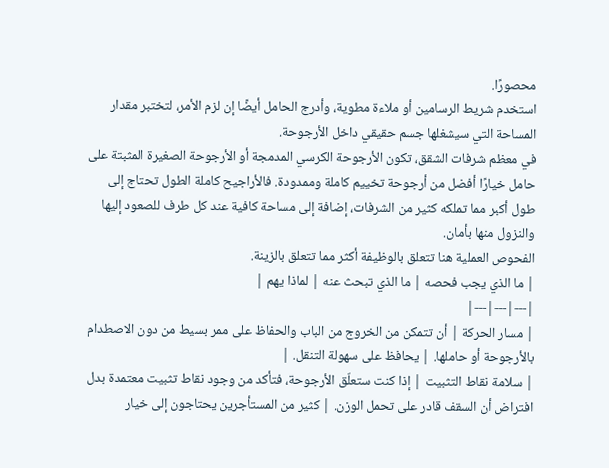محصورًا.
استخدم شريط الرسامين أو ملاءة مطوية، وأدرج الحامل أيضًا إن لزم الأمر، لتختبر مقدار المساحة التي سيشغلها جسم حقيقي داخل الأرجوحة.
في معظم شرفات الشقق، تكون الأرجوحة الكرسي المدمجة أو الأرجوحة الصغيرة المثبتة على حامل خيارًا أفضل من أرجوحة تخييم كاملة وممدودة. فالأراجيح كاملة الطول تحتاج إلى طول أكبر مما تملكه كثير من الشرفات، إضافة إلى مساحة كافية عند كل طرف للصعود إليها والنزول منها بأمان.
الفحوص العملية هنا تتعلق بالوظيفة أكثر مما تتعلق بالزينة.
| ما الذي يجب فحصه | ما الذي تبحث عنه | لماذا يهم |
|---|---|---|
| مسار الحركة | أن تتمكن من الخروج من الباب والحفاظ على ممر بسيط من دون الاصطدام بالأرجوحة أو حاملها. | يحافظ على سهولة التنقل. |
| سلامة نقاط التثبيت | إذا كنت ستعلّق الأرجوحة، فتأكد من وجود نقاط تثبيت معتمدة بدل افتراض أن السقف قادر على تحمل الوزن. | كثير من المستأجرين يحتاجون إلى خيار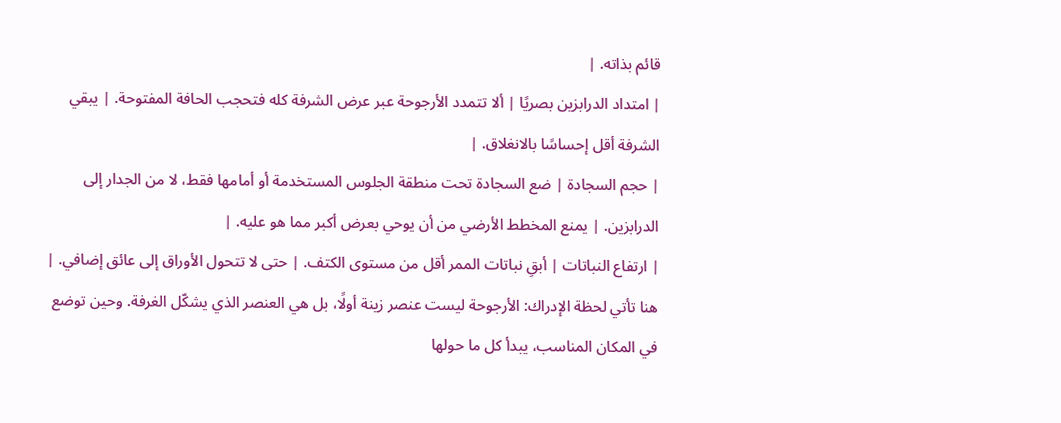قائم بذاته. |
| امتداد الدرابزين بصريًا | ألا تتمدد الأرجوحة عبر عرض الشرفة كله فتحجب الحافة المفتوحة. | يبقي الشرفة أقل إحساسًا بالانغلاق. |
| حجم السجادة | ضع السجادة تحت منطقة الجلوس المستخدمة أو أمامها فقط، لا من الجدار إلى الدرابزين. | يمنع المخطط الأرضي من أن يوحي بعرض أكبر مما هو عليه. |
| ارتفاع النباتات | أبقِ نباتات الممر أقل من مستوى الكتف. | حتى لا تتحول الأوراق إلى عائق إضافي. |
هنا تأتي لحظة الإدراك: الأرجوحة ليست عنصر زينة أولًا، بل هي العنصر الذي يشكّل الغرفة. وحين توضع في المكان المناسب، يبدأ كل ما حولها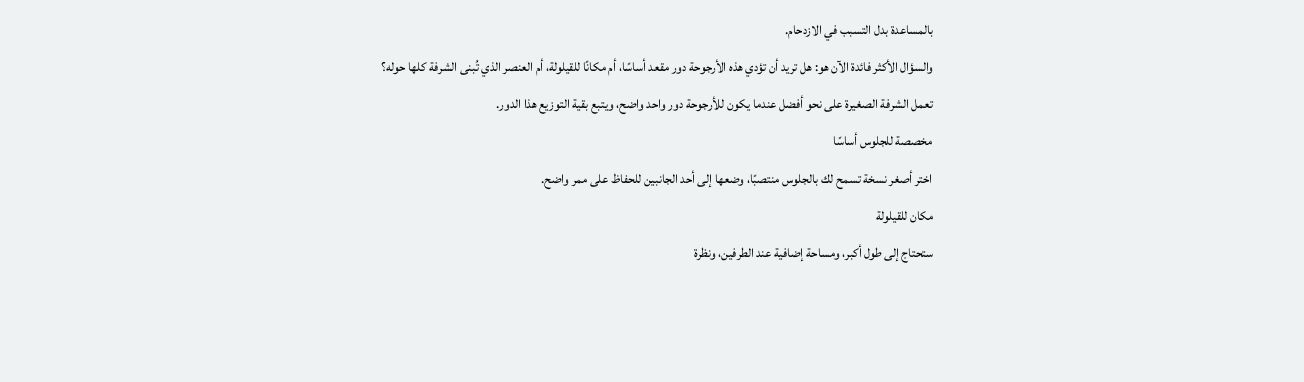بالمساعدة بدل التسبب في الازدحام.
والسؤال الأكثر فائدة الآن هو: هل تريد أن تؤدي هذه الأرجوحة دور مقعد أساسًا، أم مكانًا للقيلولة، أم العنصر الذي تُبنى الشرفة كلها حوله؟
تعمل الشرفة الصغيرة على نحو أفضل عندما يكون للأرجوحة دور واحد واضح، ويتبع بقية التوزيع هذا الدور.
مخصصة للجلوس أساسًا
اختر أصغر نسخة تسمح لك بالجلوس منتصبًا، وضعها إلى أحد الجانبين للحفاظ على ممر واضح.
مكان للقيلولة
ستحتاج إلى طول أكبر، ومساحة إضافية عند الطرفين، ونظرة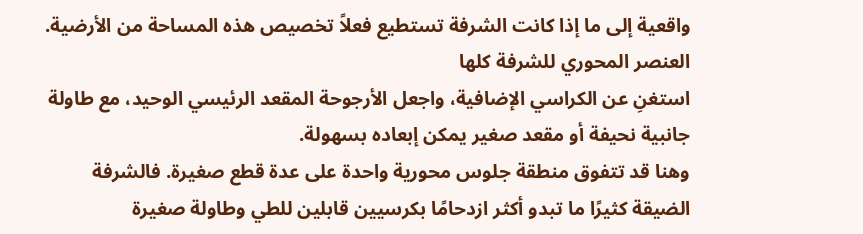واقعية إلى ما إذا كانت الشرفة تستطيع فعلاً تخصيص هذه المساحة من الأرضية.
العنصر المحوري للشرفة كلها
استغنِ عن الكراسي الإضافية، واجعل الأرجوحة المقعد الرئيسي الوحيد، مع طاولة جانبية نحيفة أو مقعد صغير يمكن إبعاده بسهولة.
وهنا قد تتفوق منطقة جلوس محورية واحدة على عدة قطع صغيرة. فالشرفة الضيقة كثيرًا ما تبدو أكثر ازدحامًا بكرسيين قابلين للطي وطاولة صغيرة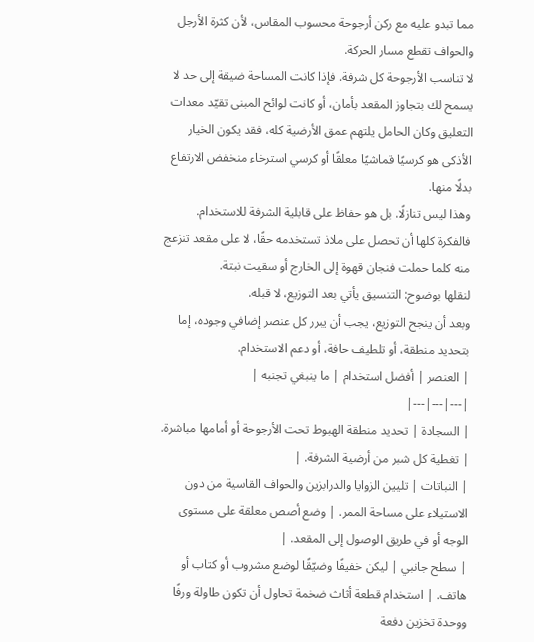مما تبدو عليه مع ركن أرجوحة محسوب المقاس، لأن كثرة الأرجل والحواف تقطع مسار الحركة.
لا تناسب الأرجوحة كل شرفة. فإذا كانت المساحة ضيقة إلى حد لا يسمح لك بتجاوز المقعد بأمان، أو كانت لوائح المبنى تقيّد معدات التعليق وكان الحامل يلتهم عمق الأرضية كله، فقد يكون الخيار الأذكى هو كرسيًا قماشيًا معلقًا أو كرسي استرخاء منخفض الارتفاع بدلًا منها.
وهذا ليس تنازلًا. بل هو حفاظ على قابلية الشرفة للاستخدام. فالفكرة كلها أن تحصل على ملاذ تستخدمه حقًا، لا على مقعد تنزعج منه كلما حملت فنجان قهوة إلى الخارج أو سقيت نبتة.
لنقلها بوضوح: التنسيق يأتي بعد التوزيع، لا قبله.
وبعد أن ينجح التوزيع، يجب أن يبرر كل عنصر إضافي وجوده، إما بتحديد منطقة، أو تلطيف حافة، أو دعم الاستخدام.
| العنصر | أفضل استخدام | ما ينبغي تجنبه |
|---|---|---|
| السجادة | تحديد منطقة الهبوط تحت الأرجوحة أو أمامها مباشرة. | تغطية كل شبر من أرضية الشرفة. |
| النباتات | تليين الزوايا والدرابزين والحواف القاسية من دون الاستيلاء على مساحة الممر. | وضع أصص معلقة على مستوى الوجه أو في طريق الوصول إلى المقعد. |
| سطح جانبي | ليكن خفيفًا وضيّقًا لوضع مشروب أو كتاب أو هاتف. | استخدام قطعة أثاث ضخمة تحاول أن تكون طاولة ورفًا ووحدة تخزين دفعة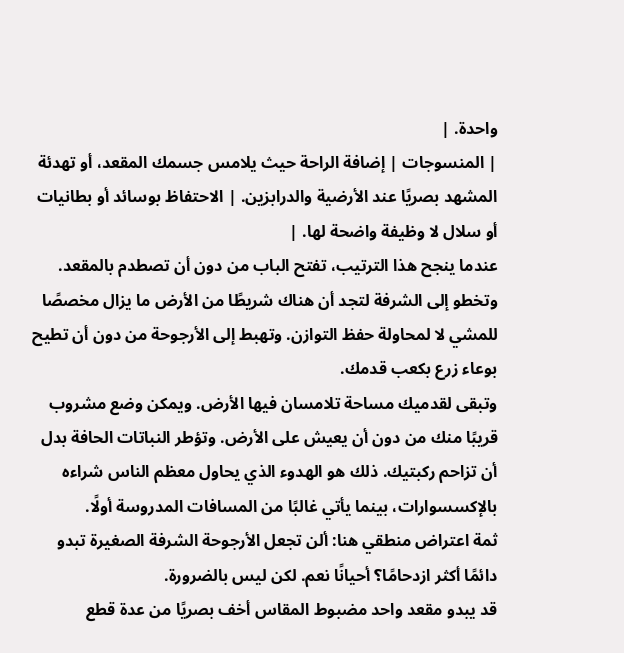واحدة. |
| المنسوجات | إضافة الراحة حيث يلامس جسمك المقعد، أو تهدئة المشهد بصريًا عند الأرضية والدرابزين. | الاحتفاظ بوسائد أو بطانيات أو سلال لا وظيفة واضحة لها. |
عندما ينجح هذا الترتيب، تفتح الباب من دون أن تصطدم بالمقعد. وتخطو إلى الشرفة لتجد أن هناك شريطًا من الأرض ما يزال مخصصًا للمشي لا لمحاولة حفظ التوازن. وتهبط إلى الأرجوحة من دون أن تطيح بوعاء زرع بكعب قدمك.
وتبقى لقدميك مساحة تلامسان فيها الأرض. ويمكن وضع مشروب قريبًا منك من دون أن يعيش على الأرض. وتؤطر النباتات الحافة بدل أن تزاحم ركبتيك. ذلك هو الهدوء الذي يحاول معظم الناس شراءه بالإكسسوارات، بينما يأتي غالبًا من المسافات المدروسة أولًا.
ثمة اعتراض منطقي هنا: ألن تجعل الأرجوحة الشرفة الصغيرة تبدو دائمًا أكثر ازدحامًا؟ أحيانًا نعم. لكن ليس بالضرورة.
قد يبدو مقعد واحد مضبوط المقاس أخف بصريًا من عدة قطع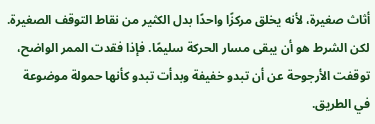أثاث صغيرة، لأنه يخلق مركزًا واحدًا بدل الكثير من نقاط التوقف الصغيرة. لكن الشرط هو أن يبقى مسار الحركة سليمًا. فإذا فقدت الممر الواضح، توقفت الأرجوحة عن أن تبدو خفيفة وبدأت تبدو كأنها حمولة موضوعة في الطريق.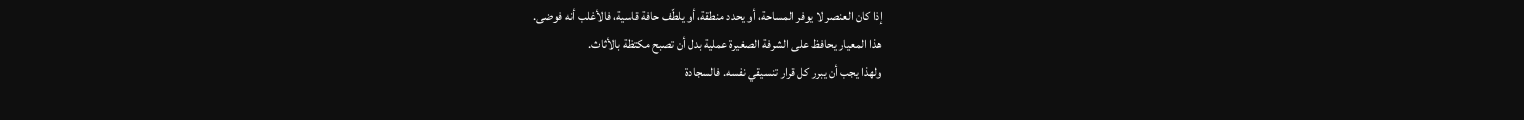إذا كان العنصر لا يوفر المساحة، أو يحدد منطقة، أو يلطّف حافة قاسية، فالأغلب أنه فوضى.
هذا المعيار يحافظ على الشرفة الصغيرة عملية بدل أن تصبح مكتظة بالأثاث.
ولهذا يجب أن يبرر كل قرار تنسيقي نفسه. فالسجادة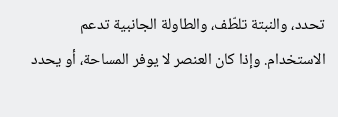تحدد، والنبتة تلطّف، والطاولة الجانبية تدعم الاستخدام. وإذا كان العنصر لا يوفر المساحة، أو يحدد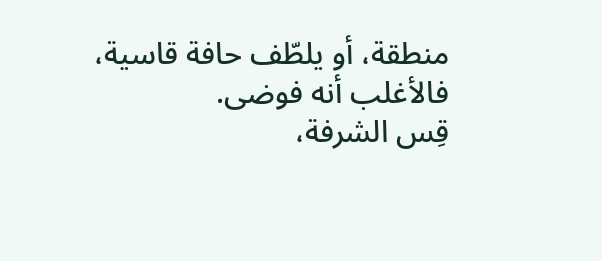منطقة، أو يلطّف حافة قاسية، فالأغلب أنه فوضى.
قِس الشرفة،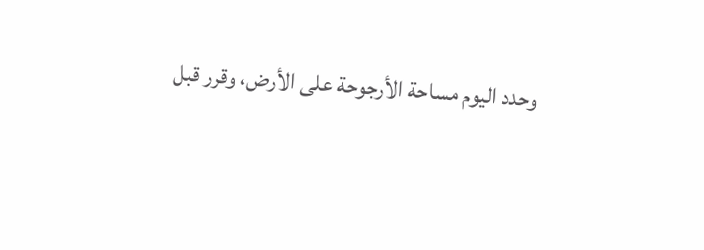وحدد اليوم مساحة الأرجوحة على الأرض، وقرر قبل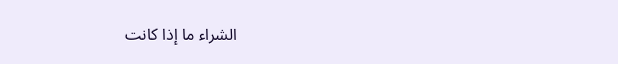الشراء ما إذا كانت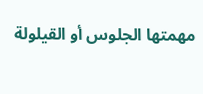مهمتها الجلوس أو القيلولة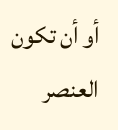أو أن تكون العنصر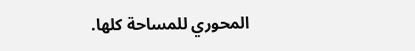المحوري للمساحة كلها.